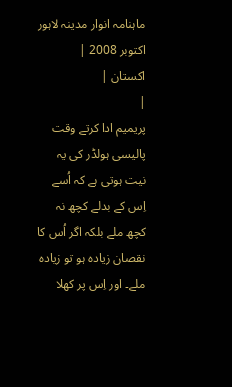ماہنامہ انوار مدینہ لاہور اکتوبر 2008 |
اكستان |
|
پریمیم ادا کرتے وقت پالیسی ہولڈر کی یہ نیت ہوتی ہے کہ اُسے اِس کے بدلے کچھ نہ کچھ ملے بلکہ اگر اُس کا نقصان زیادہ ہو تو زیادہ ملے۔ اور اِس پر کھلا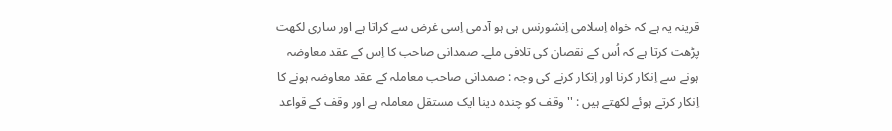قرینہ یہ ہے کہ خواہ اِسلامی اِنشورنس ہی ہو آدمی اِسی غرض سے کراتا ہے اور ساری لکھت پڑھت کرتا ہے کہ اُس کے نقصان کی تلافی ملے۔ صمدانی صاحب کا اِس کے عقد معاوضہ ہونے سے اِنکار کرنا اور اِنکار کرنے کی وجہ : صمدانی صاحب معاملہ کے عقد معاوضہ ہونے کا اِنکار کرتے ہوئے لکھتے ہیں : ''وقف کو چندہ دینا ایک مستقل معاملہ ہے اور وقف کے قواعد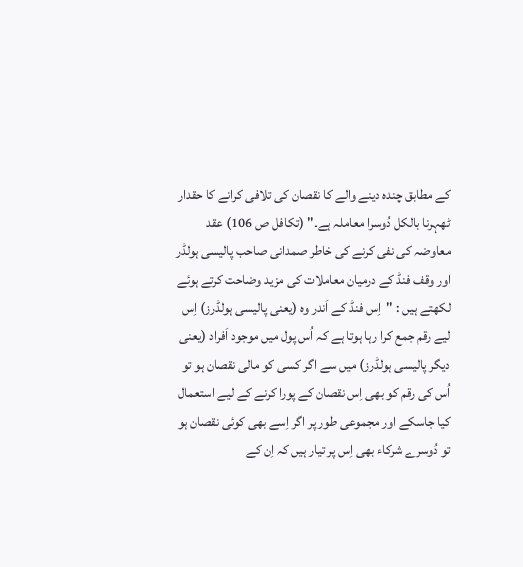کے مطابق چندہ دینے والے کا نقصان کی تلافی کرانے کا حقدار ٹھہرنا بالکل دُوسرا معاملہ ہے۔'' (تکافل ص 106) عقد معاوضہ کی نفی کرنے کی خاطر صمدانی صاحب پالیسی ہولڈر اور وقف فنڈ کے درمیان معاملات کی مزید وضاحت کرتے ہوئے لکھتے ہیں : ''اِس فنڈ کے اَندر وہ (یعنی پالیسی ہولڈرز) اِس لیے رقم جمع کرا رہا ہوتا ہے کہ اُس پول میں موجود اَفراد (یعنی دیگر پالیسی ہولڈرز) میں سے اگر کسی کو مالی نقصان ہو تو اُس کی رقم کو بھی اِس نقصان کے پورا کرنے کے لیے استعمال کیا جاسکے اور مجموعی طور پر اگر اِسے بھی کوئی نقصان ہو تو دُوسرے شرکاء بھی اِس پر تیار ہیں کہ اِن کے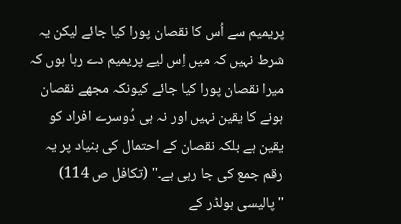پریمیم سے اُس کا نقصان پورا کیا جائے لیکن یہ شرط نہیں کہ میں اِس لیے پریمیم دے رہا ہوں کہ میرا نقصان پورا کیا جائے کیونکہ مجھے نقصان ہونے کا یقین نہیں اور نہ ہی دُوسرے افراد کو یقین ہے بلکہ نقصان کے احتمال کی بنیاد پر یہ رقم جمع کی جا رہی ہے۔'' (تکافل ص 114) ''پالیسی ہولڈر کے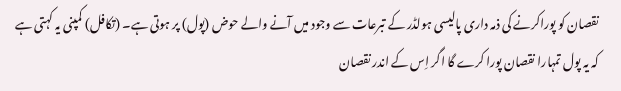نقصان کو پوراکرنے کی ذمہ داری پالیسی ہولڈر کے تبرعات سے وجود میں آنے والے حوض (پول) پر ہوتی ہے۔ (تکافل) کمپنی یہ کہتی ہے کہ یہ پول تمہارا نقصان پورا کرے گا اگر اِس کے اندر نقصان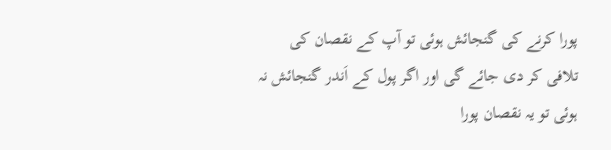پورا کرنے کی گنجائش ہوئی تو آپ کے نقصان کی تلافی کر دی جائے گی اور اگر پول کے اَندر گنجائش نہ ہوئی تو یہ نقصان پورا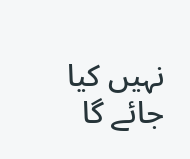نہیں کیا جائے گا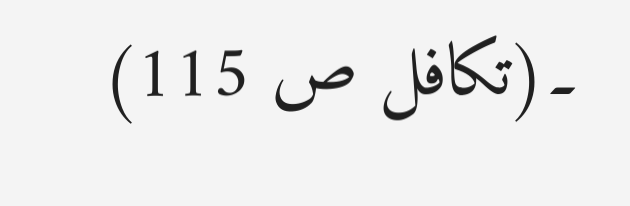۔(تکافل ص 115)